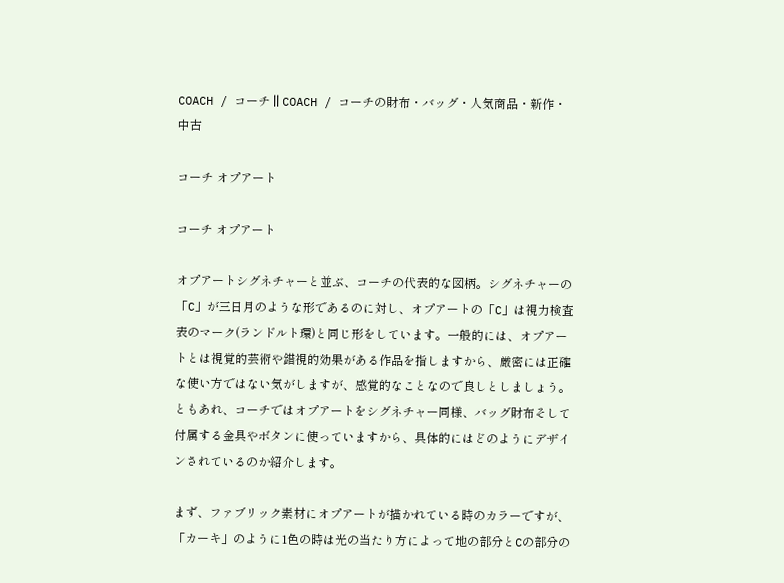COACH / コーチ || COACH / コーチの財布・バッグ・人気商品・新作・中古

コーチ オプアート

コーチ オプアート

オプアートシグネチャーと並ぶ、コーチの代表的な図柄。シグネチャーの「C」が三日月のような形であるのに対し、オプアートの「C」は視力検査表のマーク(ランドルト環)と同じ形をしています。一般的には、オプアートとは視覚的芸術や錯視的効果がある作品を指しますから、厳密には正確な使い方ではない気がしますが、感覚的なことなので良しとしましょう。ともあれ、コーチではオプアートをシグネチャー同様、バッグ財布そして付属する金具やボタンに使っていますから、具体的にはどのようにデザインされているのか紹介します。

まず、ファブリック素材にオプアートが描かれている時のカラーですが、「カーキ」のように1色の時は光の当たり方によって地の部分とCの部分の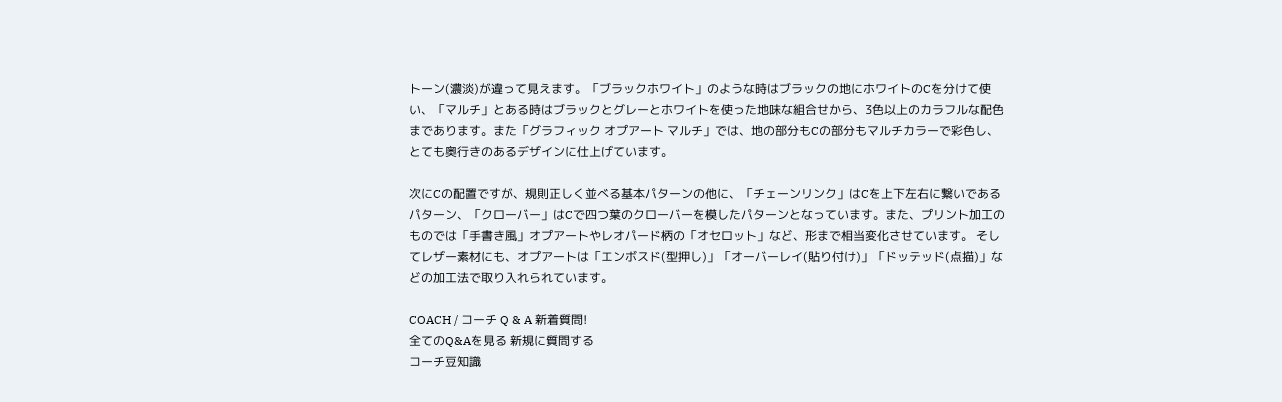トーン(濃淡)が違って見えます。「ブラックホワイト」のような時はブラックの地にホワイトのCを分けて使い、「マルチ」とある時はブラックとグレーとホワイトを使った地味な組合せから、3色以上のカラフルな配色まであります。また「グラフィック オプアート マルチ」では、地の部分もCの部分もマルチカラーで彩色し、とても奥行きのあるデザインに仕上げています。

次にCの配置ですが、規則正しく並べる基本パターンの他に、「チェーンリンク」はCを上下左右に繋いであるパターン、「クローバー」はCで四つ葉のクローバーを模したパターンとなっています。また、プリント加工のものでは「手書き風」オプアートやレオパード柄の「オセロット」など、形まで相当変化させています。 そしてレザー素材にも、オプアートは「エンボスド(型押し)」「オーバーレイ(貼り付け)」「ドッテッド(点描)」などの加工法で取り入れられています。

COACH / コーチ Q & A 新着質問!
全てのQ&Aを見る 新規に質問する
コーチ豆知識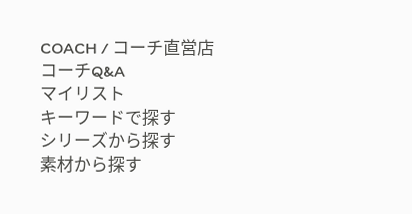COACH / コーチ直営店
コーチQ&A
マイリスト
キーワードで探す
シリーズから探す
素材から探す